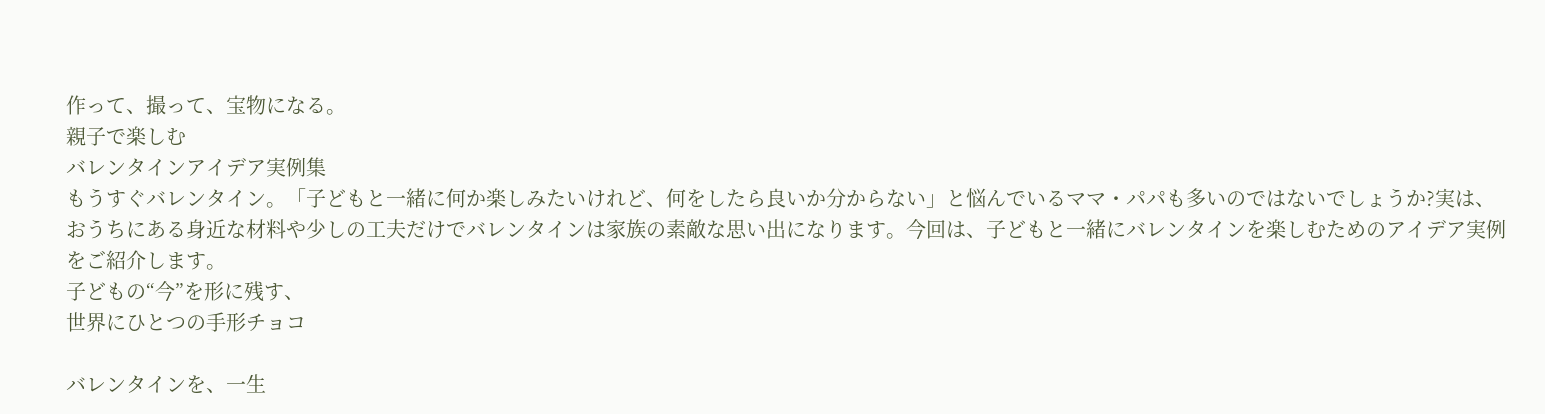作って、撮って、宝物になる。
親子で楽しむ
バレンタインアイデア実例集
もうすぐバレンタイン。「子どもと一緒に何か楽しみたいけれど、何をしたら良いか分からない」と悩んでいるママ・パパも多いのではないでしょうか?実は、おうちにある身近な材料や少しの工夫だけでバレンタインは家族の素敵な思い出になります。今回は、子どもと一緒にバレンタインを楽しむためのアイデア実例をご紹介します。
子どもの“今”を形に残す、
世界にひとつの手形チョコ

バレンタインを、一生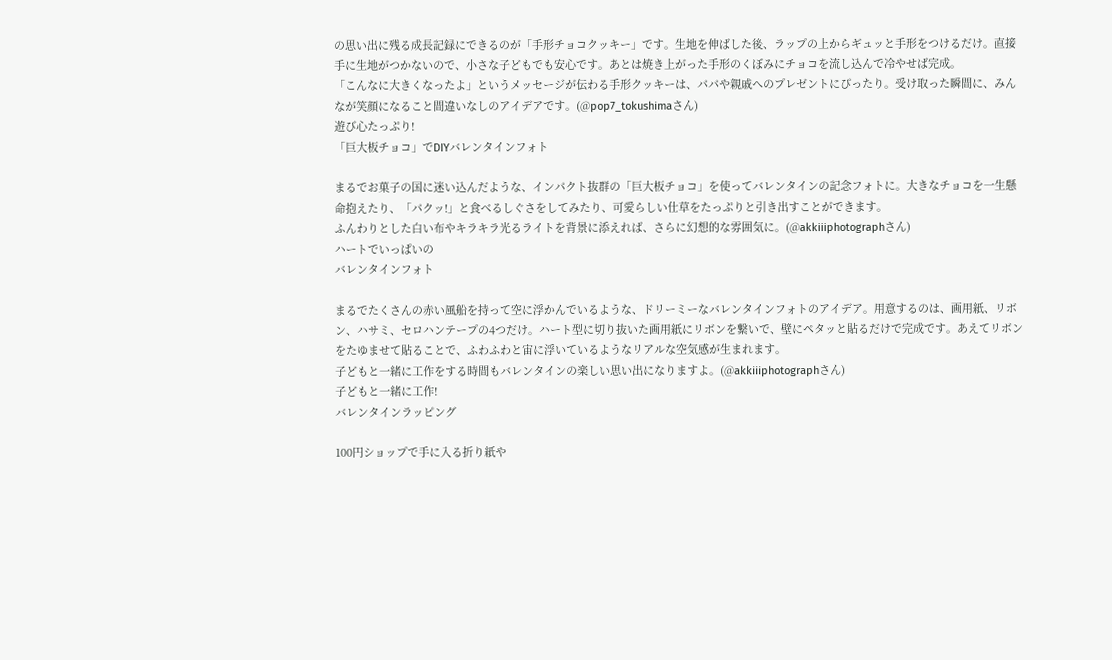の思い出に残る成長記録にできるのが「手形チョコクッキー」です。生地を伸ばした後、ラップの上からギュッと手形をつけるだけ。直接手に生地がつかないので、小さな子どもでも安心です。あとは焼き上がった手形のくぼみにチョコを流し込んで冷やせば完成。
「こんなに大きくなったよ」というメッセージが伝わる手形クッキーは、パパや親戚へのプレゼントにぴったり。受け取った瞬間に、みんなが笑顔になること間違いなしのアイデアです。(@pop7_tokushimaさん)
遊び心たっぷり!
「巨大板チョコ」でDIYバレンタインフォト

まるでお菓子の国に迷い込んだような、インパクト抜群の「巨大板チョコ」を使ってバレンタインの記念フォトに。大きなチョコを一生懸命抱えたり、「パクッ!」と食べるしぐさをしてみたり、可愛らしい仕草をたっぷりと引き出すことができます。
ふんわりとした白い布やキラキラ光るライトを背景に添えれば、さらに幻想的な雰囲気に。(@akkiiiphotographさん)
ハートでいっぱいの
バレンタインフォト

まるでたくさんの赤い風船を持って空に浮かんでいるような、ドリーミーなバレンタインフォトのアイデア。用意するのは、画用紙、リボン、ハサミ、セロハンテープの4つだけ。ハート型に切り抜いた画用紙にリボンを繋いで、壁にペタッと貼るだけで完成です。あえてリボンをたゆませて貼ることで、ふわふわと宙に浮いているようなリアルな空気感が生まれます。
子どもと一緒に工作をする時間もバレンタインの楽しい思い出になりますよ。(@akkiiiphotographさん)
子どもと一緒に工作!
バレンタインラッピング

100円ショップで手に入る折り紙や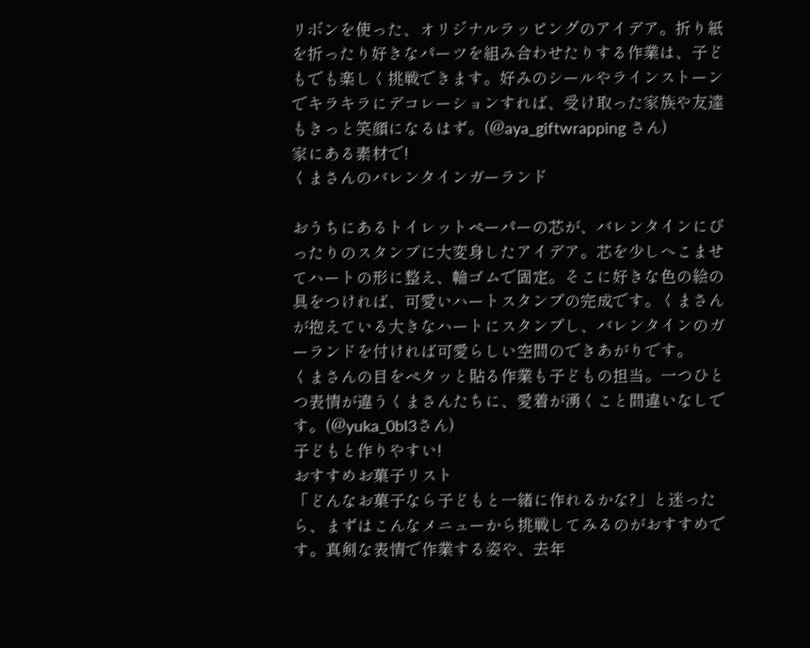リボンを使った、オリジナルラッピングのアイデア。折り紙を折ったり好きなパーツを組み合わせたりする作業は、子どもでも楽しく挑戦できます。好みのシールやラインストーンでキラキラにデコレーションすれば、受け取った家族や友達もきっと笑顔になるはず。(@aya_giftwrapping さん)
家にある素材で!
くまさんのバレンタインガーランド

おうちにあるトイレットペーパーの芯が、バレンタインにぴったりのスタンプに大変身したアイデア。芯を少しへこませてハートの形に整え、輪ゴムで固定。そこに好きな色の絵の具をつければ、可愛いハートスタンプの完成です。くまさんが抱えている大きなハートにスタンプし、バレンタインのガーランドを付ければ可愛らしい空間のできあがりです。
くまさんの目をペタッと貼る作業も子どもの担当。一つひとつ表情が違うくまさんたちに、愛着が湧くこと間違いなしです。(@yuka_0bl3さん)
子どもと作りやすい!
おすすめお菓子リスト
「どんなお菓子なら子どもと一緒に作れるかな?」と迷ったら、まずはこんなメニューから挑戦してみるのがおすすめです。真剣な表情で作業する姿や、去年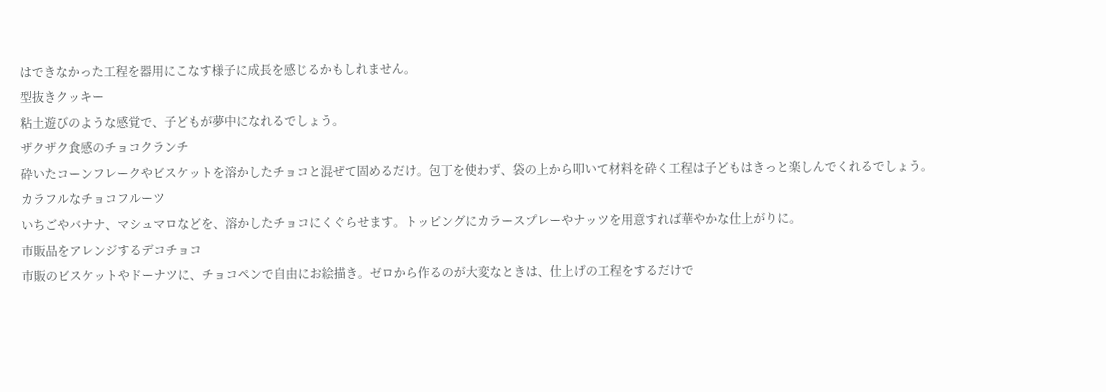はできなかった工程を器用にこなす様子に成長を感じるかもしれません。
型抜きクッキー
粘土遊びのような感覚で、子どもが夢中になれるでしょう。
ザクザク食感のチョコクランチ
砕いたコーンフレークやビスケットを溶かしたチョコと混ぜて固めるだけ。包丁を使わず、袋の上から叩いて材料を砕く工程は子どもはきっと楽しんでくれるでしょう。
カラフルなチョコフルーツ
いちごやバナナ、マシュマロなどを、溶かしたチョコにくぐらせます。トッピングにカラースプレーやナッツを用意すれば華やかな仕上がりに。
市販品をアレンジするデコチョコ
市販のビスケットやドーナツに、チョコペンで自由にお絵描き。ゼロから作るのが大変なときは、仕上げの工程をするだけで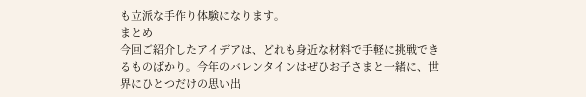も立派な手作り体験になります。
まとめ
今回ご紹介したアイデアは、どれも身近な材料で手軽に挑戦できるものばかり。今年のバレンタインはぜひお子さまと一緒に、世界にひとつだけの思い出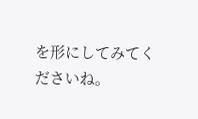を形にしてみてくださいね。